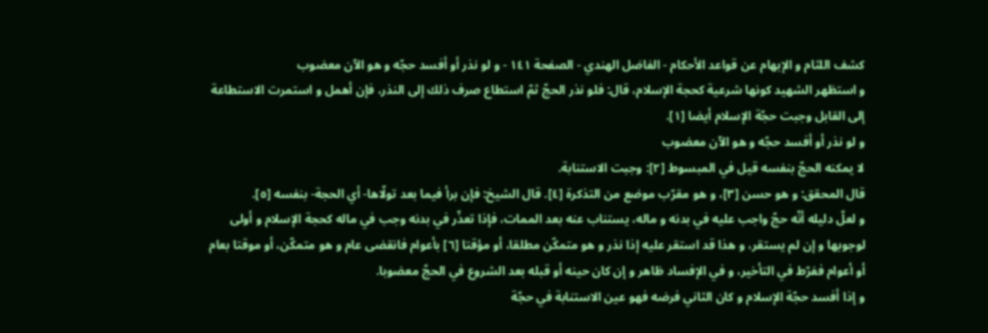كشف اللثام و الإبهام عن قواعد الأحكام - الفاضل الهندي - الصفحة ١٤١ - و لو نذر أو أفسد حجّه و هو الآن معضوب
و استظهر الشهيد كونها شرعية كحجة الإسلام، قال: فلو نذر الحجّ ثمّ استطاع صرف ذلك إلى النذر، فإن أهمل و استمرت الاستطاعة إلى القابل وجبت حجّة الإسلام أيضا [١].
و لو نذر أو أفسد حجّه و هو الآن معضوب
لا يمكنه الحجّ بنفسه قيل في المبسوط [٢]: وجبت الاستنابة.
قال المحقق: و هو حسن [٣]، و هو مقرّب موضع من التذكرة [٤]. قال الشيخ: فإن برأ فيما بعد تولّاها- أي الحجة- بنفسه [٥].
و لعلّ دليله أنّه حجّ واجب عليه في بدنه و ماله، يستناب عنه بعد الممات، فإذا تعذّر في بدنه وجب في ماله كحجة الإسلام و أولى لوجوبها و إن لم يستقر، و هذا قد استقر عليه إذا نذر و هو متمكّن مطلقا، أو مؤقتا [٦] بأعوام فانقضى عام و هو متمكّن، أو موقتا بعام أو أعوام ففرّط في التأخير، و في الإفساد ظاهر و إن كان حينه أو قبله بعد الشروع في الحجّ معضوبا.
و إذا أفسد حجّة الإسلام و كان الثاني فرضه فهو عين الاستنابة في حجّة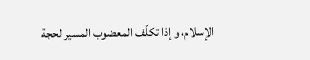الإسلام، و إذا تكلّف المعضوب المسير لحجة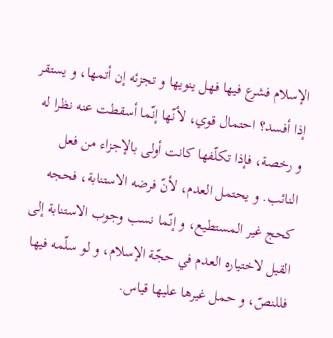الإسلام فشرع فيها فهل ينويها و تجزئه إن أتمها، و يستقر إذا أفسد؟ احتمال قوي، لأنّها إنّما أسقطت عنه نظرا له و رخصة، فإذا تكلّفها كانت أولى بالإجزاء من فعل النائب. و يحتمل العدم، لأنّ فرضه الاستنابة، فحجه كحج غير المستطيع، و إنّما نسب وجوب الاستنابة إلى القيل لاختياره العدم في حجّة الإسلام، و لو سلّمه فيها فللنصّ، و حمل غيرها عليها قياس.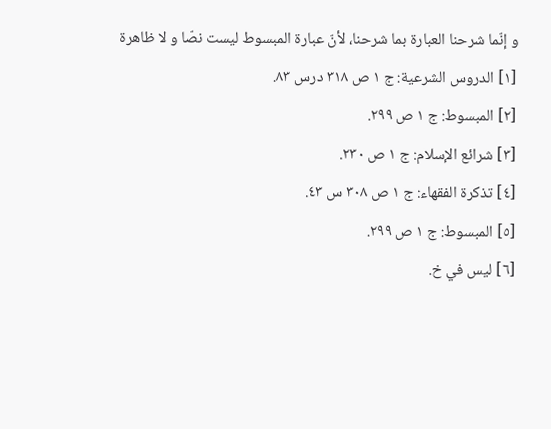و إنّما شرحنا العبارة بما شرحنا، لأنّ عبارة المبسوط ليست نصّا و لا ظاهرة
[١] الدروس الشرعية: ج ١ ص ٣١٨ درس ٨٣.
[٢] المبسوط: ج ١ ص ٢٩٩.
[٣] شرائع الإسلام: ج ١ ص ٢٣٠.
[٤] تذكرة الفقهاء: ج ١ ص ٣٠٨ س ٤٣.
[٥] المبسوط: ج ١ ص ٢٩٩.
[٦] ليس في خ.